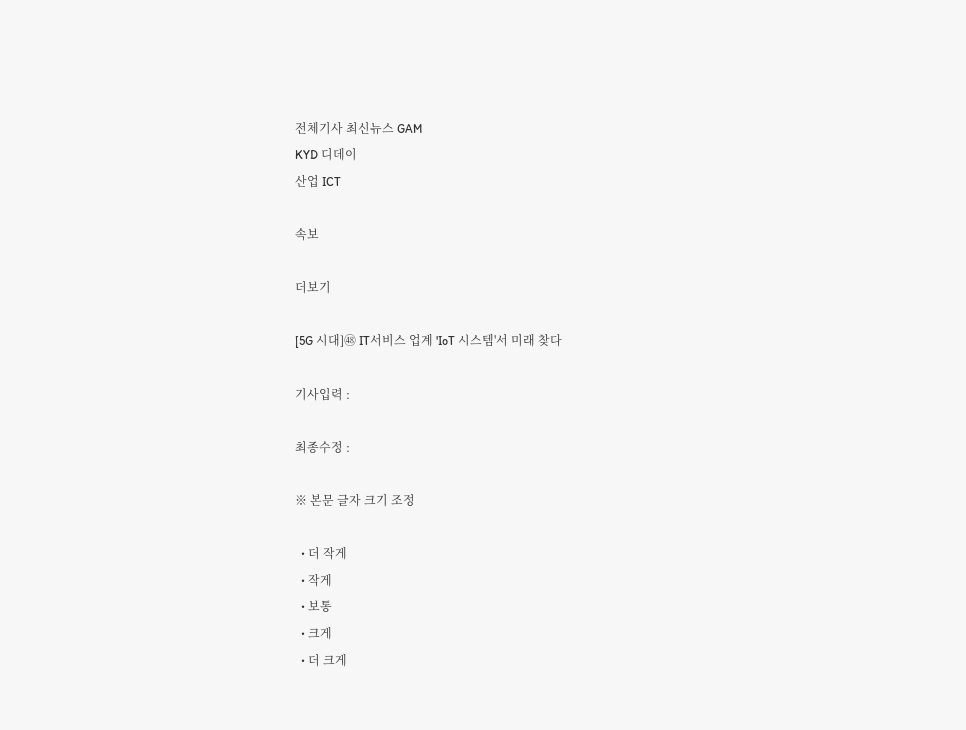전체기사 최신뉴스 GAM
KYD 디데이
산업 ICT

속보

더보기

[5G 시대]㊽ IT서비스 업계 'IoT 시스템'서 미래 찾다

기사입력 :

최종수정 :

※ 본문 글자 크기 조정

  • 더 작게
  • 작게
  • 보통
  • 크게
  • 더 크게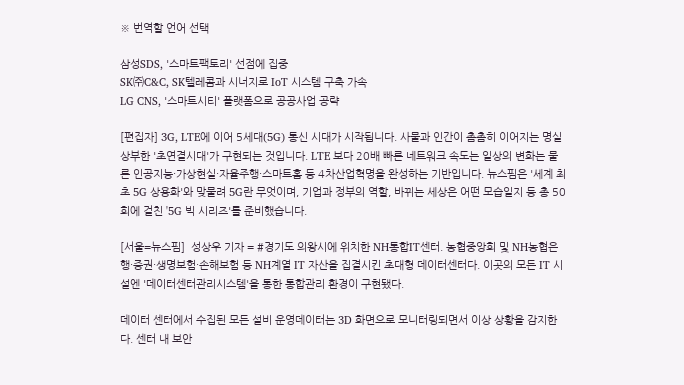※ 번역할 언어 선택

삼성SDS, '스마트팩토리' 선점에 집중
SK㈜C&C, SK텔레콤과 시너지로 IoT 시스템 구축 가속
LG CNS, '스마트시티' 플랫폼으로 공공사업 공략

[편집자] 3G, LTE에 이어 5세대(5G) 통신 시대가 시작됩니다. 사물과 인간이 촘촘히 이어지는 명실상부한 '초연결시대'가 구현되는 것입니다. LTE 보다 20배 빠른 네트워크 속도는 일상의 변화는 물론 인공지능·가상현실·자율주행·스마트홈 등 4차산업혁명을 완성하는 기반입니다. 뉴스핌은 '세계 최초 5G 상용화'와 맞물려 5G란 무엇이며, 기업과 정부의 역할, 바뀌는 세상은 어떤 모습일지 등 총 50회에 걸친 '5G 빅 시리즈'를 준비했습니다.

[서울=뉴스핌]  성상우 기자 = #경기도 의왕시에 위치한 NH통합IT센터. 농협중앙회 및 NH농협은행·증권·생명보험·손해보험 등 NH계열 IT 자산을 집결시킨 초대형 데이터센터다. 이곳의 모든 IT 시설엔 '데이터센터관리시스템'을 통한 통합관리 환경이 구현됐다.

데이터 센터에서 수집된 모든 설비 운영데이터는 3D 화면으로 모니터링되면서 이상 상황을 감지한다. 센터 내 보안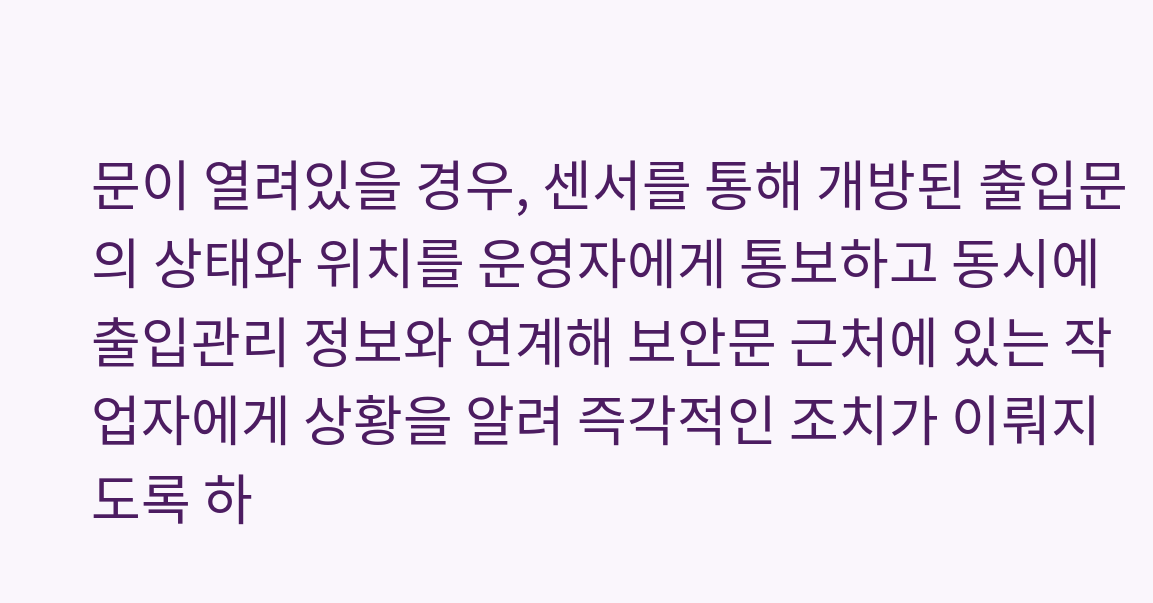문이 열려있을 경우, 센서를 통해 개방된 출입문의 상태와 위치를 운영자에게 통보하고 동시에 출입관리 정보와 연계해 보안문 근처에 있는 작업자에게 상황을 알려 즉각적인 조치가 이뤄지도록 하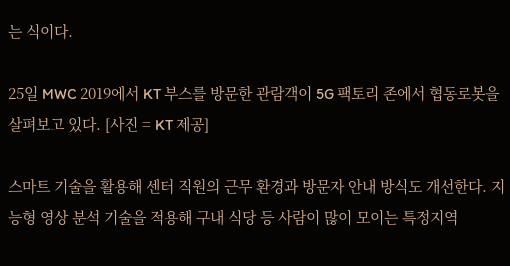는 식이다.

25일 MWC 2019에서 KT 부스를 방문한 관람객이 5G 팩토리 존에서 협동로봇을 살펴보고 있다. [사진 = KT 제공]

스마트 기술을 활용해 센터 직원의 근무 환경과 방문자 안내 방식도 개선한다. 지능형 영상 분석 기술을 적용해 구내 식당 등 사람이 많이 모이는 특정지역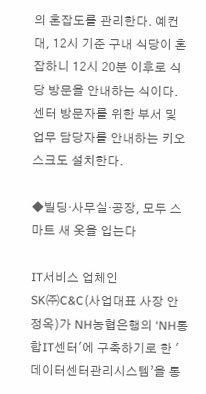의 혼잡도를 관리한다. 예컨대, 12시 기준 구내 식당이 혼잡하니 12시 20분 이후로 식당 방문을 안내하는 식이다. 센터 방문자를 위한 부서 및 업무 담당자를 안내하는 키오스크도 설치한다.

◆빌딩·사무실·공장, 모두 스마트 새 옷을 입는다

IT서비스 업체인 SK㈜C&C(사업대표 사장 안정옥)가 NH농협은행의 ‘NH통합IT센터'에 구축하기로 한 '데이터센터관리시스템’을 통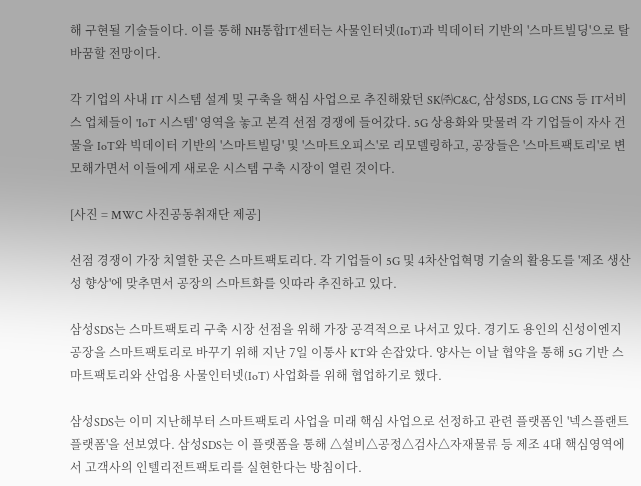해 구현될 기술들이다. 이를 통해 NH통합IT센터는 사물인터넷(IoT)과 빅데이터 기반의 '스마트빌딩'으로 탈바꿈할 전망이다.

각 기업의 사내 IT 시스템 설계 및 구축을 핵심 사업으로 추진해왔던 SK㈜C&C, 삼성SDS, LG CNS 등 IT서비스 업체들이 'IoT 시스템' 영역을 놓고 본격 선점 경쟁에 들어갔다. 5G 상용화와 맞물려 각 기업들이 자사 건물을 IoT와 빅데이터 기반의 '스마트빌딩' 및 '스마트오피스'로 리모델링하고, 공장들은 '스마트팩토리'로 변모해가면서 이들에게 새로운 시스템 구축 시장이 열린 것이다.

[사진 = MWC 사진공동취재단 제공]

선점 경쟁이 가장 치열한 곳은 스마트팩토리다. 각 기업들이 5G 및 4차산업혁명 기술의 활용도를 '제조 생산성 향상'에 맞추면서 공장의 스마트화를 잇따라 추진하고 있다.

삼성SDS는 스마트팩토리 구축 시장 선점을 위해 가장 공격적으로 나서고 있다. 경기도 용인의 신성이엔지 공장을 스마트팩토리로 바꾸기 위해 지난 7일 이통사 KT와 손잡았다. 양사는 이날 협약을 통해 5G 기반 스마트팩토리와 산업용 사물인터넷(IoT) 사업화를 위해 협업하기로 했다.

삼성SDS는 이미 지난해부터 스마트팩토리 사업을 미래 핵심 사업으로 선정하고 관련 플랫폼인 '넥스플랜트 플랫폼'을 선보였다. 삼성SDS는 이 플랫폼을 통해 △설비△공정△검사△자재물류 등 제조 4대 핵심영역에서 고객사의 인텔리전트팩토리를 실현한다는 방침이다.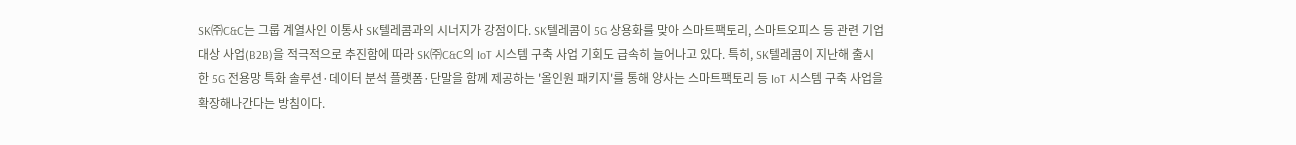SK㈜C&C는 그룹 계열사인 이통사 SK텔레콤과의 시너지가 강점이다. SK텔레콤이 5G 상용화를 맞아 스마트팩토리, 스마트오피스 등 관련 기업대상 사업(B2B)을 적극적으로 추진함에 따라 SK㈜C&C의 IoT 시스템 구축 사업 기회도 급속히 늘어나고 있다. 특히, SK텔레콤이 지난해 출시한 5G 전용망 특화 솔루션·데이터 분석 플랫폼·단말을 함께 제공하는 '올인원 패키지'를 통해 양사는 스마트팩토리 등 IoT 시스템 구축 사업을 확장해나간다는 방침이다.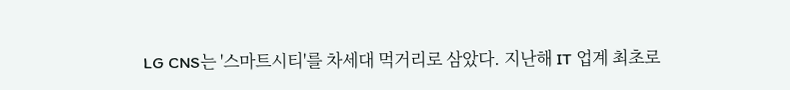LG CNS는 '스마트시티'를 차세대 먹거리로 삼았다. 지난해 IT 업계 최초로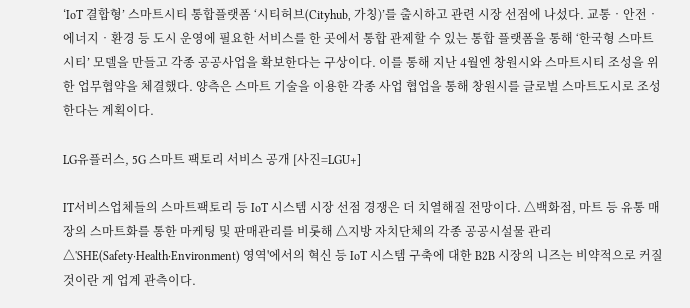‘IoT 결합형’ 스마트시티 통합플랫폼 ‘시티허브(Cityhub, 가칭)’를 출시하고 관련 시장 선점에 나섰다. 교통‧안전‧에너지‧환경 등 도시 운영에 필요한 서비스를 한 곳에서 통합 관제할 수 있는 통합 플랫폼을 통해 ‘한국형 스마트시티’ 모델을 만들고 각종 공공사업을 확보한다는 구상이다. 이를 통해 지난 4월엔 창원시와 스마트시티 조성을 위한 업무협약을 체결했다. 양측은 스마트 기술을 이용한 각종 사업 협업을 통해 창원시를 글로벌 스마트도시로 조성한다는 계획이다.

LG유플러스, 5G 스마트 팩토리 서비스 공개 [사진=LGU+]

IT서비스업체들의 스마트팩토리 등 IoT 시스템 시장 선점 경쟁은 더 치열해질 전망이다. △백화점, 마트 등 유통 매장의 스마트화를 통한 마케팅 및 판매관리를 비롯해 △지방 자치단체의 각종 공공시설물 관리 △'SHE(Safety·Health·Environment) 영역'에서의 혁신 등 IoT 시스템 구축에 대한 B2B 시장의 니즈는 비약적으로 커질 것이란 게 업계 관측이다.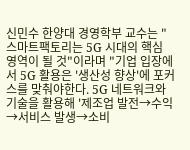신민수 한양대 경영학부 교수는 "스마트팩토리는 5G 시대의 핵심 영역이 될 것"이라며 "기업 입장에서 5G 활용은 '생산성 향상'에 포커스를 맞춰야한다. 5G 네트워크와 기술을 활용해 '제조업 발전→수익→서비스 발생→소비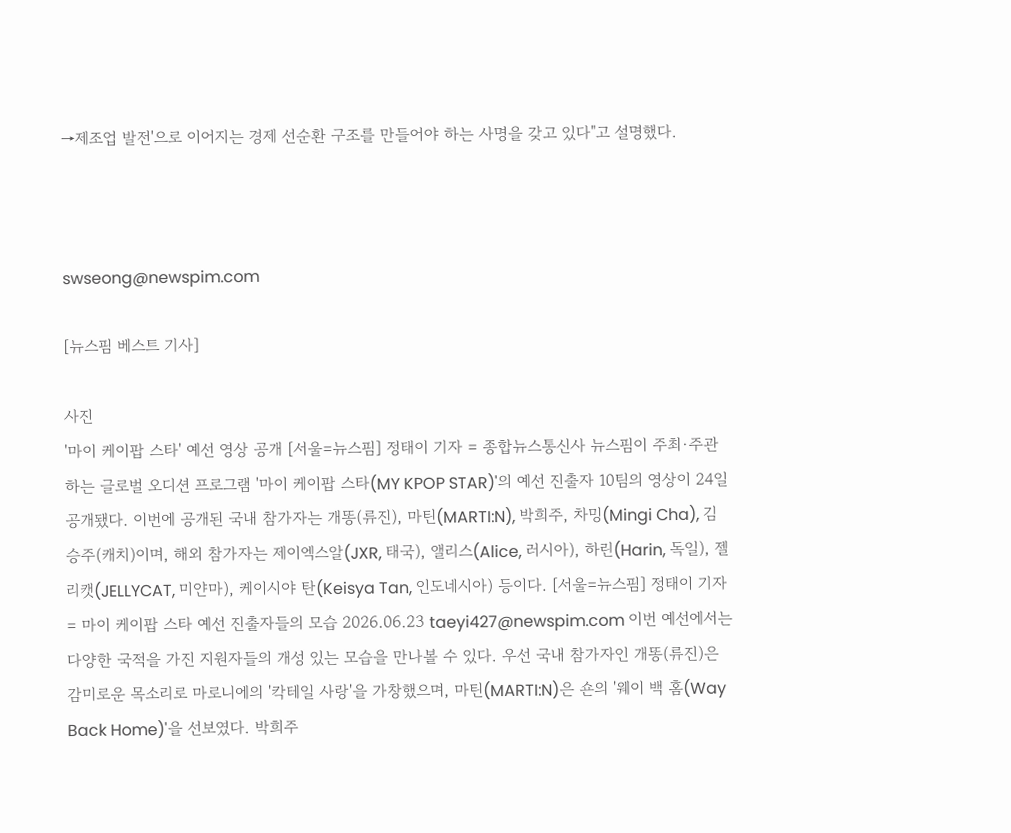→제조업 발전'으로 이어지는 경제 선순환 구조를 만들어야 하는 사명을 갖고 있다"고 설명했다.



swseong@newspim.com

[뉴스핌 베스트 기사]

사진
'마이 케이팝 스타' 예선 영상 공개 [서울=뉴스핌] 정태이 기자 = 종합뉴스통신사 뉴스핌이 주최·주관하는 글로벌 오디션 프로그램 '마이 케이팝 스타(MY KPOP STAR)'의 예선 진출자 10팀의 영상이 24일 공개됐다. 이번에 공개된 국내 참가자는 개똥(류진), 마틴(MARTI:N), 박희주, 차밍(Mingi Cha), 김승주(캐치)이며, 해외 참가자는 제이엑스알(JXR, 태국), 앨리스(Alice, 러시아), 하린(Harin, 독일), 젤리캣(JELLYCAT, 미얀마), 케이시야 탄(Keisya Tan, 인도네시아) 등이다. [서울=뉴스핌] 정태이 기자 = 마이 케이팝 스타 예선 진출자들의 모습 2026.06.23 taeyi427@newspim.com 이번 예선에서는 다양한 국적을 가진 지원자들의 개성 있는 모습을 만나볼 수 있다. 우선 국내 참가자인 개똥(류진)은 감미로운 목소리로 마로니에의 '칵테일 사랑'을 가창했으며, 마틴(MARTI:N)은 숀의 '웨이 백 홈(Way Back Home)'을 선보였다. 박희주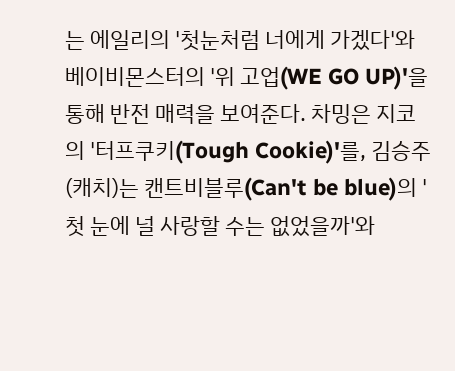는 에일리의 '첫눈처럼 너에게 가겠다'와 베이비몬스터의 '위 고업(WE GO UP)'을 통해 반전 매력을 보여준다. 차밍은 지코의 '터프쿠키(Tough Cookie)'를, 김승주(캐치)는 캔트비블루(Can't be blue)의 '첫 눈에 널 사랑할 수는 없었을까'와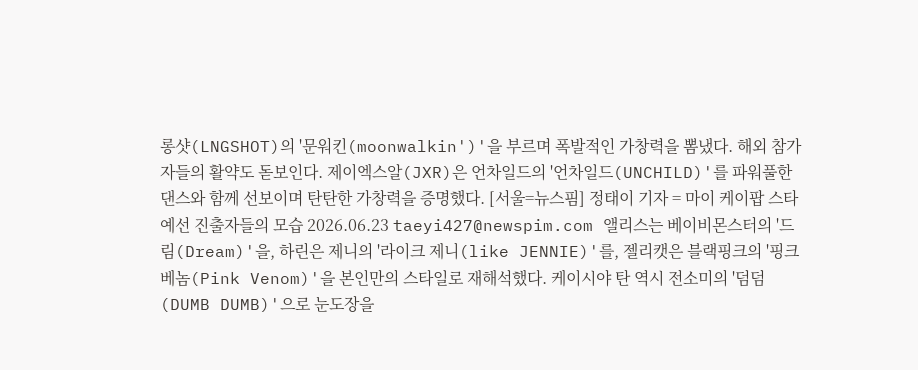롱샷(LNGSHOT)의 '문워킨(moonwalkin')'을 부르며 폭발적인 가창력을 뽐냈다. 해외 참가자들의 활약도 돋보인다. 제이엑스알(JXR)은 언차일드의 '언차일드(UNCHILD)'를 파워풀한 댄스와 함께 선보이며 탄탄한 가창력을 증명했다. [서울=뉴스핌] 정태이 기자 = 마이 케이팝 스타 예선 진출자들의 모습 2026.06.23 taeyi427@newspim.com 앨리스는 베이비몬스터의 '드림(Dream)'을, 하린은 제니의 '라이크 제니(like JENNIE)'를, 젤리캣은 블랙핑크의 '핑크 베놈(Pink Venom)'을 본인만의 스타일로 재해석했다. 케이시야 탄 역시 전소미의 '덤덤(DUMB DUMB)'으로 눈도장을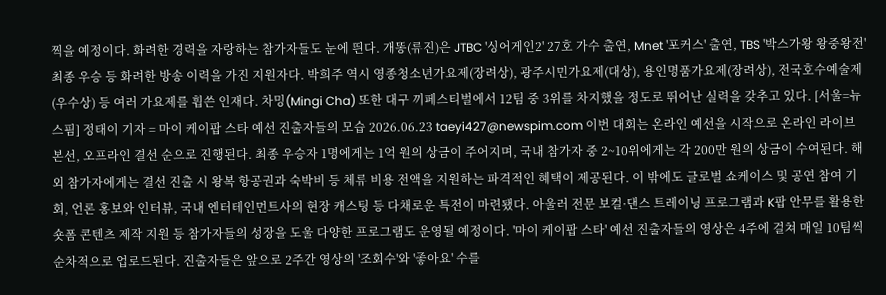찍을 예정이다. 화려한 경력을 자랑하는 참가자들도 눈에 띈다. 개똥(류진)은 JTBC '싱어게인2' 27호 가수 출연, Mnet '포커스' 출연, TBS '박스가왕 왕중왕전' 최종 우승 등 화려한 방송 이력을 가진 지원자다. 박희주 역시 영종청소년가요제(장려상), 광주시민가요제(대상), 용인명품가요제(장려상), 전국호수예술제(우수상) 등 여러 가요제를 휩쓴 인재다. 차밍(Mingi Cha) 또한 대구 끼페스티벌에서 12팀 중 3위를 차지했을 정도로 뛰어난 실력을 갖추고 있다. [서울=뉴스핌] 정태이 기자 = 마이 케이팝 스타 예선 진출자들의 모습 2026.06.23 taeyi427@newspim.com 이번 대회는 온라인 예선을 시작으로 온라인 라이브 본선, 오프라인 결선 순으로 진행된다. 최종 우승자 1명에게는 1억 원의 상금이 주어지며, 국내 참가자 중 2~10위에게는 각 200만 원의 상금이 수여된다. 해외 참가자에게는 결선 진출 시 왕복 항공권과 숙박비 등 체류 비용 전액을 지원하는 파격적인 혜택이 제공된다. 이 밖에도 글로벌 쇼케이스 및 공연 참여 기회, 언론 홍보와 인터뷰, 국내 엔터테인먼트사의 현장 캐스팅 등 다채로운 특전이 마련됐다. 아울러 전문 보컬·댄스 트레이닝 프로그램과 K팝 안무를 활용한 숏폼 콘텐츠 제작 지원 등 참가자들의 성장을 도울 다양한 프로그램도 운영될 예정이다. '마이 케이팝 스타' 예선 진출자들의 영상은 4주에 걸쳐 매일 10팀씩 순차적으로 업로드된다. 진출자들은 앞으로 2주간 영상의 '조회수'와 '좋아요' 수를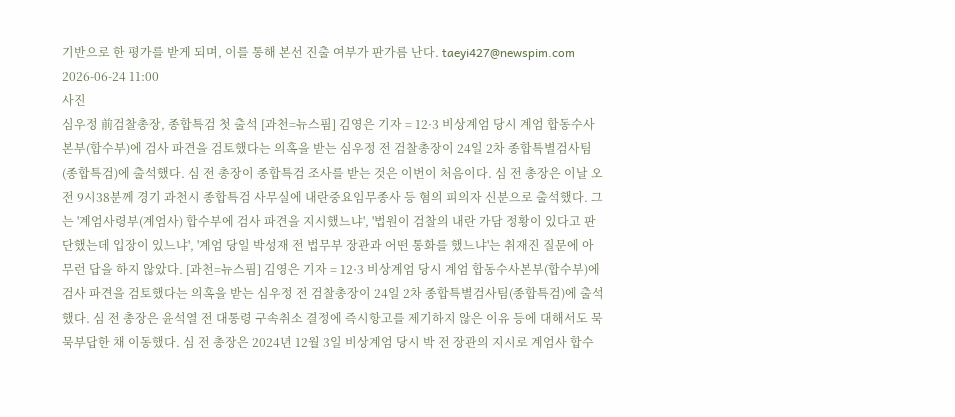기반으로 한 평가를 받게 되며, 이를 통해 본선 진출 여부가 판가름 난다. taeyi427@newspim.com 2026-06-24 11:00
사진
심우정 前검찰총장, 종합특검 첫 출석 [과천=뉴스핌] 김영은 기자 = 12·3 비상계엄 당시 계엄 합동수사본부(합수부)에 검사 파견을 검토했다는 의혹을 받는 심우정 전 검찰총장이 24일 2차 종합특별검사팀(종합특검)에 출석했다. 심 전 총장이 종합특검 조사를 받는 것은 이번이 처음이다. 심 전 총장은 이날 오전 9시38분께 경기 과천시 종합특검 사무실에 내란중요임무종사 등 혐의 피의자 신분으로 출석했다. 그는 '계엄사령부(계엄사) 합수부에 검사 파견을 지시했느냐', '법원이 검찰의 내란 가담 정황이 있다고 판단했는데 입장이 있느냐', '계엄 당일 박성재 전 법무부 장관과 어떤 통화를 했느냐'는 취재진 질문에 아무런 답을 하지 않았다. [과천=뉴스핌] 김영은 기자 = 12·3 비상계엄 당시 계엄 합동수사본부(합수부)에 검사 파견을 검토했다는 의혹을 받는 심우정 전 검찰총장이 24일 2차 종합특별검사팀(종합특검)에 출석했다. 심 전 총장은 윤석열 전 대통령 구속취소 결정에 즉시항고를 제기하지 않은 이유 등에 대해서도 묵묵부답한 채 이동했다. 심 전 총장은 2024년 12월 3일 비상계엄 당시 박 전 장관의 지시로 계엄사 합수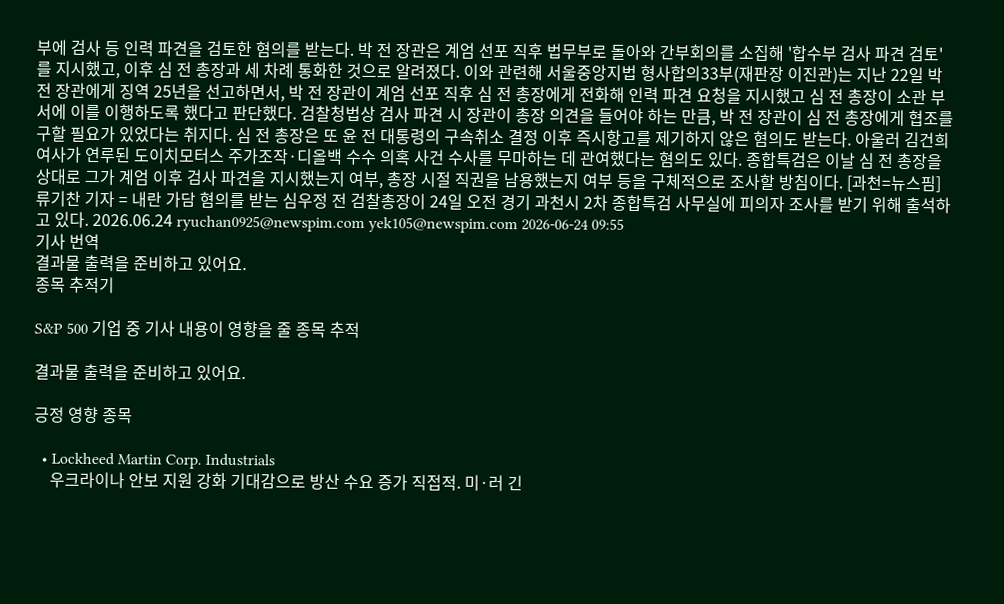부에 검사 등 인력 파견을 검토한 혐의를 받는다. 박 전 장관은 계엄 선포 직후 법무부로 돌아와 간부회의를 소집해 '합수부 검사 파견 검토'를 지시했고, 이후 심 전 총장과 세 차례 통화한 것으로 알려졌다. 이와 관련해 서울중앙지법 형사합의33부(재판장 이진관)는 지난 22일 박 전 장관에게 징역 25년을 선고하면서, 박 전 장관이 계엄 선포 직후 심 전 총장에게 전화해 인력 파견 요청을 지시했고 심 전 총장이 소관 부서에 이를 이행하도록 했다고 판단했다. 검찰청법상 검사 파견 시 장관이 총장 의견을 들어야 하는 만큼, 박 전 장관이 심 전 총장에게 협조를 구할 필요가 있었다는 취지다. 심 전 총장은 또 윤 전 대통령의 구속취소 결정 이후 즉시항고를 제기하지 않은 혐의도 받는다. 아울러 김건희 여사가 연루된 도이치모터스 주가조작·디올백 수수 의혹 사건 수사를 무마하는 데 관여했다는 혐의도 있다. 종합특검은 이날 심 전 총장을 상대로 그가 계엄 이후 검사 파견을 지시했는지 여부, 총장 시절 직권을 남용했는지 여부 등을 구체적으로 조사할 방침이다. [과천=뉴스핌] 류기찬 기자 = 내란 가담 혐의를 받는 심우정 전 검찰총장이 24일 오전 경기 과천시 2차 종합특검 사무실에 피의자 조사를 받기 위해 출석하고 있다. 2026.06.24 ryuchan0925@newspim.com yek105@newspim.com 2026-06-24 09:55
기사 번역
결과물 출력을 준비하고 있어요.
종목 추적기

S&P 500 기업 중 기사 내용이 영향을 줄 종목 추적

결과물 출력을 준비하고 있어요.

긍정 영향 종목

  • Lockheed Martin Corp. Industrials
    우크라이나 안보 지원 강화 기대감으로 방산 수요 증가 직접적. 미·러 긴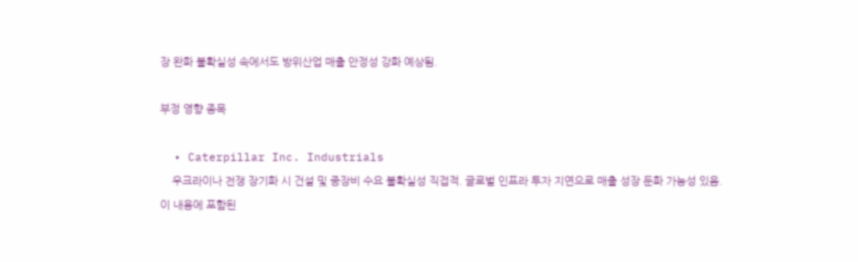장 완화 불확실성 속에서도 방위산업 매출 안정성 강화 예상됨.

부정 영향 종목

  • Caterpillar Inc. Industrials
    우크라이나 전쟁 장기화 시 건설 및 중장비 수요 불확실성 직접적. 글로벌 인프라 투자 지연으로 매출 성장 둔화 가능성 있음.
이 내용에 포함된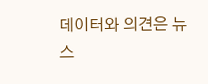데이터와 의견은 뉴스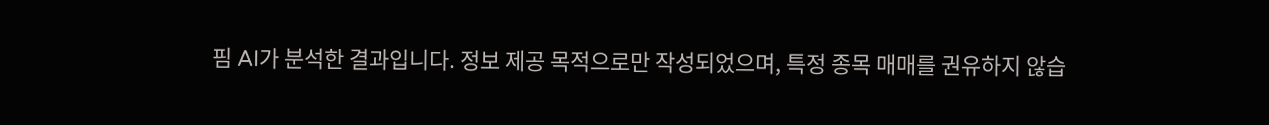핌 AI가 분석한 결과입니다. 정보 제공 목적으로만 작성되었으며, 특정 종목 매매를 권유하지 않습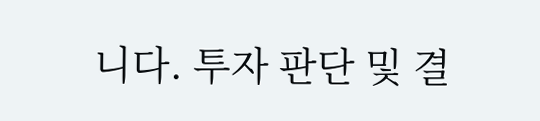니다. 투자 판단 및 결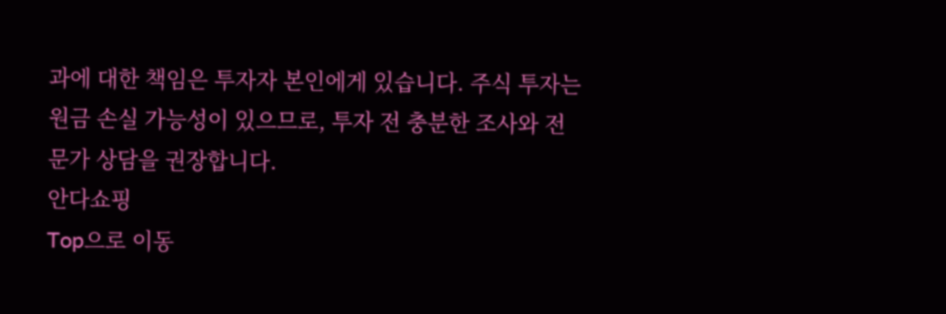과에 대한 책임은 투자자 본인에게 있습니다. 주식 투자는 원금 손실 가능성이 있으므로, 투자 전 충분한 조사와 전문가 상담을 권장합니다.
안다쇼핑
Top으로 이동